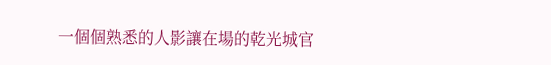一個個熟悉的人影讓在場的乾光城官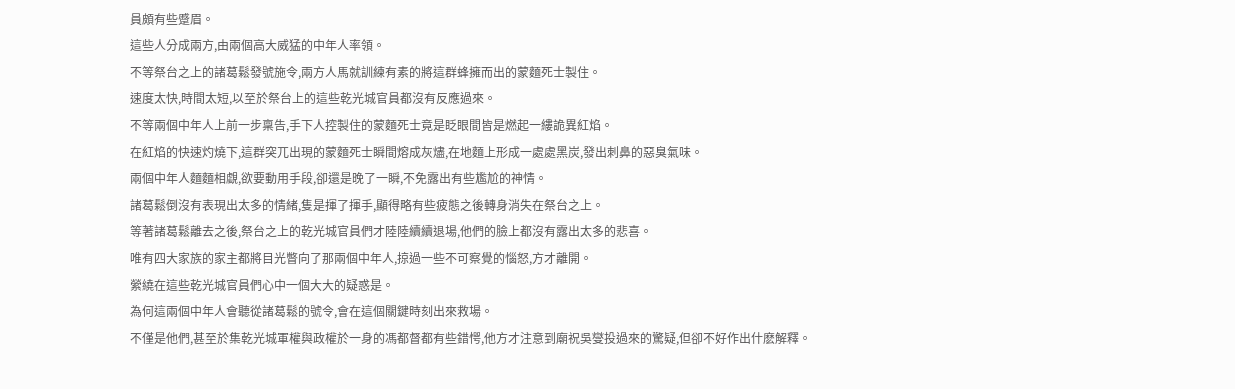員頗有些蹙眉。
這些人分成兩方,由兩個高大威猛的中年人率領。
不等祭台之上的諸葛鬆發號施令,兩方人馬就訓練有素的將這群蜂擁而出的蒙麵死士製住。
速度太快,時間太短,以至於祭台上的這些乾光城官員都沒有反應過來。
不等兩個中年人上前一步稟告,手下人控製住的蒙麵死士竟是眨眼間皆是燃起一縷詭異紅焰。
在紅焰的快速灼燒下,這群突兀出現的蒙麵死士瞬間熔成灰燼,在地麵上形成一處處黑炭,發出刺鼻的惡臭氣味。
兩個中年人麵麵相覷,欲要動用手段,卻還是晚了一瞬,不免露出有些尷尬的神情。
諸葛鬆倒沒有表現出太多的情緒,隻是揮了揮手,顯得略有些疲態之後轉身消失在祭台之上。
等著諸葛鬆離去之後,祭台之上的乾光城官員們才陸陸續續退場,他們的臉上都沒有露出太多的悲喜。
唯有四大家族的家主都將目光瞥向了那兩個中年人,掠過一些不可察覺的惱怒,方才離開。
縈繞在這些乾光城官員們心中一個大大的疑惑是。
為何這兩個中年人會聽從諸葛鬆的號令,會在這個關鍵時刻出來救場。
不僅是他們,甚至於集乾光城軍權與政權於一身的馮都督都有些錯愕,他方才注意到廟祝吳燮投過來的驚疑,但卻不好作出什麽解釋。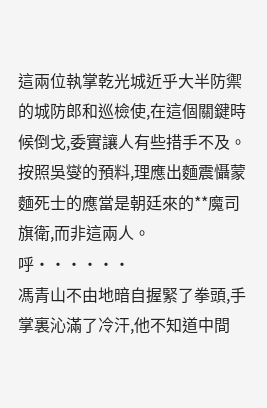這兩位執掌乾光城近乎大半防禦的城防郎和巡檢使,在這個關鍵時候倒戈,委實讓人有些措手不及。
按照吳燮的預料,理應出麵震懾蒙麵死士的應當是朝廷來的**魔司旗衛,而非這兩人。
呼······
馮青山不由地暗自握緊了拳頭,手掌裏沁滿了冷汗,他不知道中間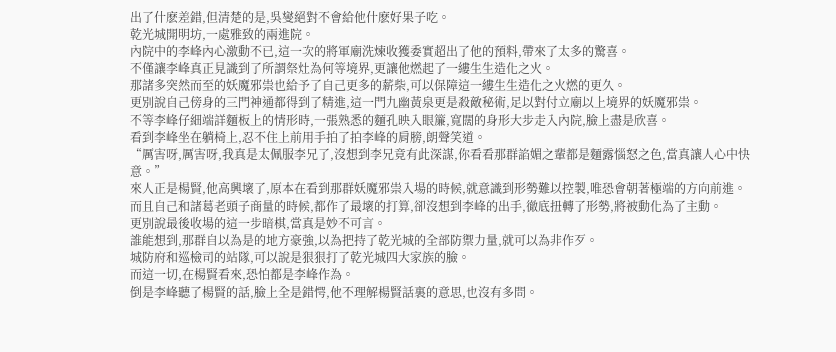出了什麽差錯,但清楚的是,吳燮絕對不會給他什麽好果子吃。
乾光城開明坊,一處雅致的兩進院。
內院中的李峰內心激動不已,這一次的將軍廟洗煉收獲委實超出了他的預料,帶來了太多的驚喜。
不僅讓李峰真正見識到了所謂祭灶為何等境界,更讓他燃起了一縷生生造化之火。
那諸多突然而至的妖魔邪祟也給予了自己更多的薪柴,可以保障這一縷生生造化之火燃的更久。
更別說自己傍身的三門神通都得到了精進,這一門九幽黃泉更是殺敵秘術,足以對付立廟以上境界的妖魔邪祟。
不等李峰仔細端詳麵板上的情形時,一張熟悉的麵孔映入眼簾,寬闊的身形大步走入內院,臉上盡是欣喜。
看到李峰坐在躺椅上,忍不住上前用手拍了拍李峰的肩膀,朗聲笑道。
“厲害呀,厲害呀,我真是太佩服李兄了,沒想到李兄竟有此深謀,你看看那群諂媚之輩都是麵露惱怒之色,當真讓人心中快意。”
來人正是楊賢,他高興壞了,原本在看到那群妖魔邪祟入場的時候,就意識到形勢難以控製,唯恐會朝著極端的方向前進。
而且自己和諸葛老頭子商量的時候,都作了最壞的打算,卻沒想到李峰的出手,徹底扭轉了形勢,將被動化為了主動。
更別說最後收場的這一步暗棋,當真是妙不可言。
誰能想到,那群自以為是的地方豪強,以為把持了乾光城的全部防禦力量,就可以為非作歹。
城防府和巡檢司的站隊,可以說是狠狠打了乾光城四大家族的臉。
而這一切,在楊賢看來,恐怕都是李峰作為。
倒是李峰聽了楊賢的話,臉上全是錯愕,他不理解楊賢話裏的意思,也沒有多問。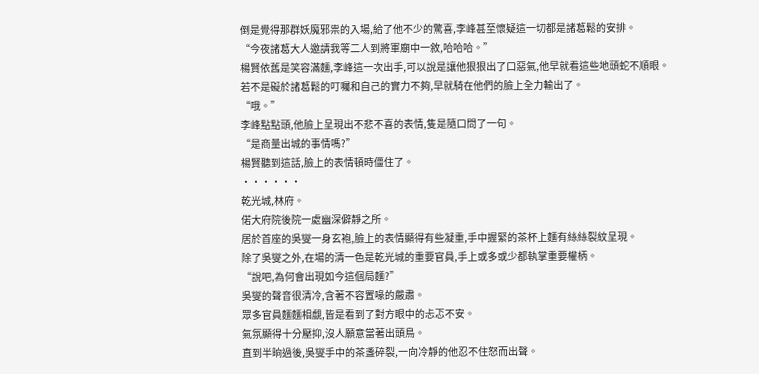倒是覺得那群妖魔邪祟的入場,給了他不少的驚喜,李峰甚至懷疑這一切都是諸葛鬆的安排。
“今夜諸葛大人邀請我等二人到將軍廟中一敘,哈哈哈。”
楊賢依舊是笑容滿麵,李峰這一次出手,可以說是讓他狠狠出了口惡氣,他早就看這些地頭蛇不順眼。
若不是礙於諸葛鬆的叮囑和自己的實力不夠,早就騎在他們的臉上全力輸出了。
“哦。”
李峰點點頭,他臉上呈現出不悲不喜的表情,隻是隨口問了一句。
“是商量出城的事情嗎?”
楊賢聽到這話,臉上的表情頓時僵住了。
······
乾光城,林府。
偌大府院後院一處幽深僻靜之所。
居於首座的吳燮一身玄袍,臉上的表情顯得有些凝重,手中握緊的茶杯上麵有絲絲裂紋呈現。
除了吳燮之外,在場的清一色是乾光城的重要官員,手上或多或少都執掌重要權柄。
“說吧,為何會出現如今這個局麵?”
吳燮的聲音很清冷,含著不容置喙的嚴肅。
眾多官員麵麵相覷,皆是看到了對方眼中的忐忑不安。
氣氛顯得十分壓抑,沒人願意當著出頭鳥。
直到半晌過後,吳燮手中的茶盞碎裂,一向冷靜的他忍不住怒而出聲。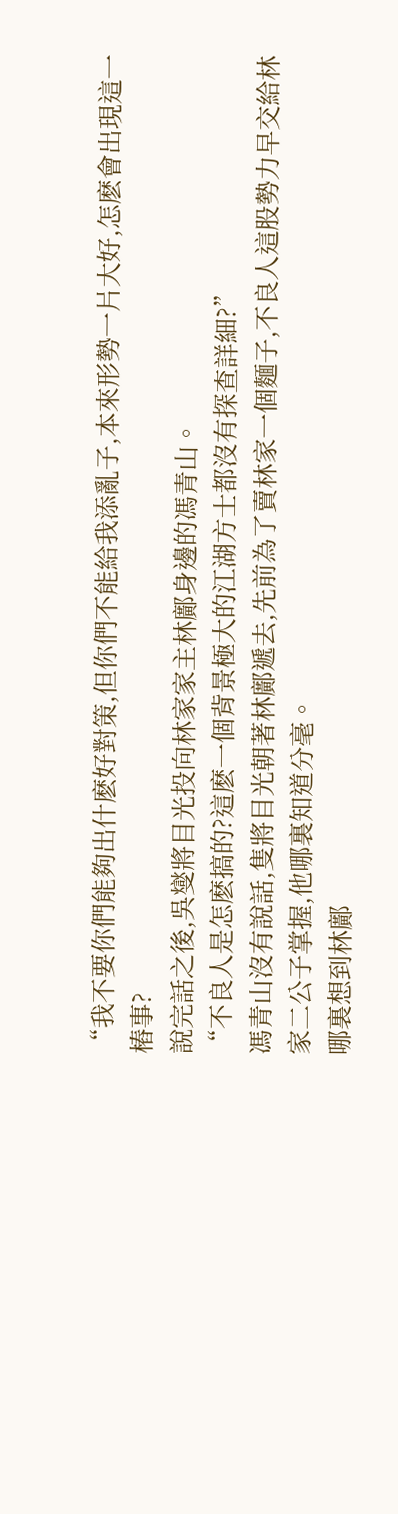“我不要你們能夠出什麽好對策,但你們不能給我添亂子,本來形勢一片大好,怎麽會出現這一樁事?
說完話之後,吳燮將目光投向林家家主林鄺身邊的馮青山。
“不良人是怎麽搞的?這麽一個背景極大的江湖方士都沒有探查詳細?”
馮青山沒有說話,隻將目光朝著林鄺遞去,先前為了賣林家一個麵子,不良人這股勢力早交給林家二公子掌握,他哪裏知道分毫。
哪裏想到林鄺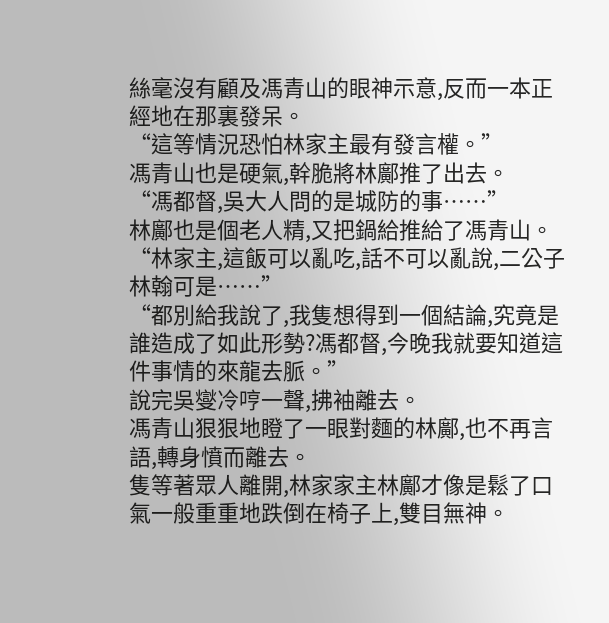絲毫沒有顧及馮青山的眼神示意,反而一本正經地在那裏發呆。
“這等情況恐怕林家主最有發言權。”
馮青山也是硬氣,幹脆將林鄺推了出去。
“馮都督,吳大人問的是城防的事……”
林鄺也是個老人精,又把鍋給推給了馮青山。
“林家主,這飯可以亂吃,話不可以亂說,二公子林翰可是……”
“都別給我說了,我隻想得到一個結論,究竟是誰造成了如此形勢?馮都督,今晚我就要知道這件事情的來龍去脈。”
說完吳燮冷哼一聲,拂袖離去。
馮青山狠狠地瞪了一眼對麵的林鄺,也不再言語,轉身憤而離去。
隻等著眾人離開,林家家主林鄺才像是鬆了口氣一般重重地跌倒在椅子上,雙目無神。